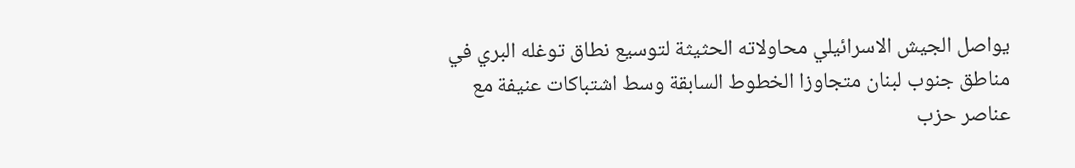يواصل الجيش الاسرائيلي محاولاته الحثيثة لتوسيع نطاق توغله البري في مناطق جنوب لبنان متجاوزا الخطوط السابقة وسط اشتباكات عنيفة مع عناصر حزب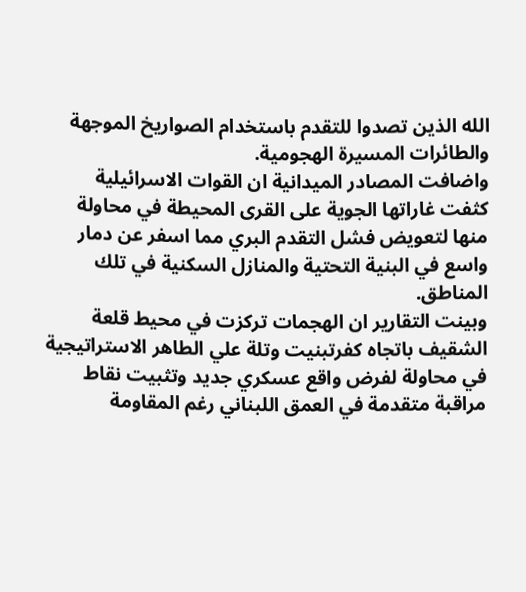الله الذين تصدوا للتقدم باستخدام الصواريخ الموجهة والطائرات المسيرة الهجومية.
واضافت المصادر الميدانية ان القوات الاسرائيلية كثفت غاراتها الجوية على القرى المحيطة في محاولة منها لتعويض فشل التقدم البري مما اسفر عن دمار واسع في البنية التحتية والمنازل السكنية في تلك المناطق.
وبينت التقارير ان الهجمات تركزت في محيط قلعة الشقيف باتجاه كفرتبنيت وتلة علي الطاهر الاستراتيجية في محاولة لفرض واقع عسكري جديد وتثبيت نقاط مراقبة متقدمة في العمق اللبناني رغم المقاومة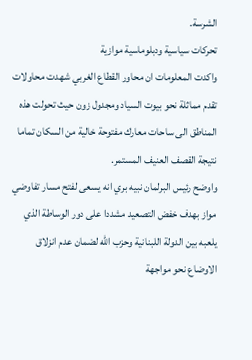الشرسة.
تحركات سياسية ودبلوماسية موازية
واكدت المعلومات ان محاور القطاع الغربي شهدت محاولات تقدم مماثلة نحو بيوت السياد ومجدول زون حيث تحولت هذه المناطق الى ساحات معارك مفتوحة خالية من السكان تماما نتيجة القصف العنيف المستمر.
واوضح رئيس البرلمان نبيه بري انه يسعى لفتح مسار تفاوضي مواز بهدف خفض التصعيد مشددا على دور الوساطة الذي يلعبه بين الدولة اللبنانية وحزب الله لضمان عدم انزلاق الاوضاع نحو مواجهة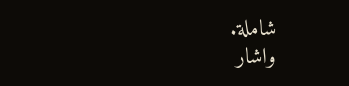شاملة.
واشار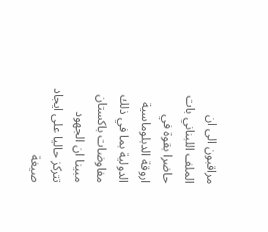مراقبون الى ان الملف اللبناني بات حاضرا بقوة في اروقة الدبلوماسية الدولية بما في ذلك مفاوضات باكستان مبينا ان الجهود تتركز حاليا على ايجاد صيغة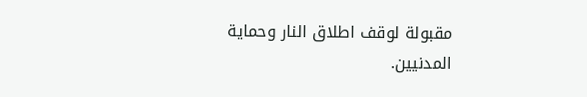مقبولة لوقف اطلاق النار وحماية المدنيين.